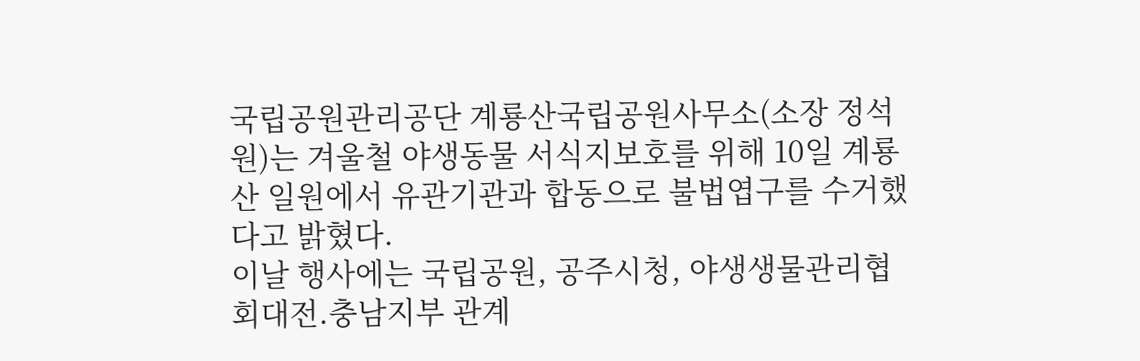국립공원관리공단 계룡산국립공원사무소(소장 정석원)는 겨울철 야생동물 서식지보호를 위해 10일 계룡산 일원에서 유관기관과 합동으로 불법엽구를 수거했다고 밝혔다.
이날 행사에는 국립공원, 공주시청, 야생생물관리협회대전.충남지부 관계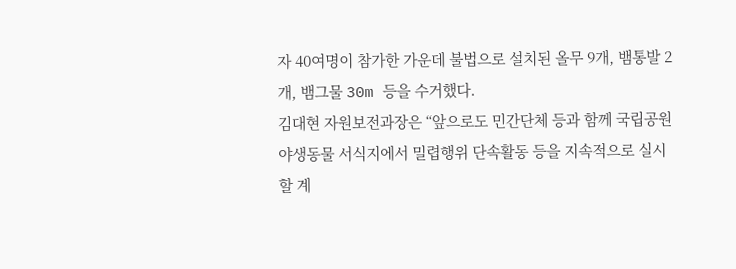자 40여명이 참가한 가운데 불법으로 설치된 올무 9개, 뱀통발 2개, 뱀그물 30m 등을 수거했다.
김대현 자원보전과장은 “앞으로도 민간단체 등과 함께 국립공원 야생동물 서식지에서 밀렵행위 단속활동 등을 지속적으로 실시할 계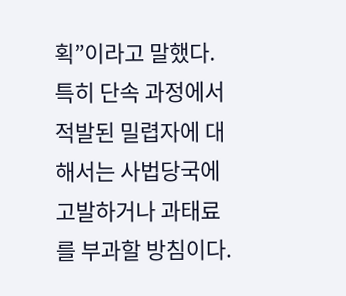획”이라고 말했다.
특히 단속 과정에서 적발된 밀렵자에 대해서는 사법당국에 고발하거나 과태료를 부과할 방침이다.